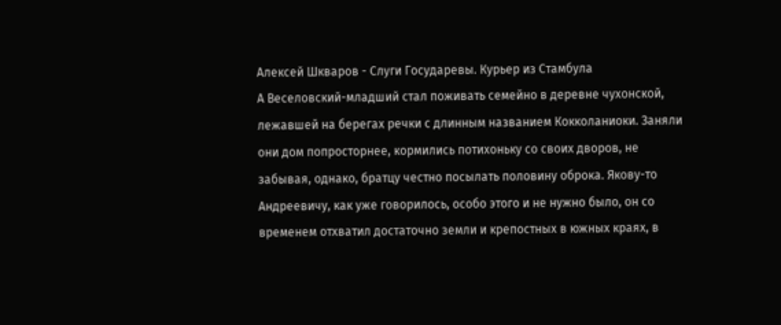Алексей Шкваров - Слуги Государевы. Курьер из Стамбула
А Веселовский-младший стал поживать семейно в деревне чухонской, лежавшей на берегах речки с длинным названием Кокколаниоки. Заняли они дом попросторнее, кормились потихоньку со своих дворов, не забывая, однако, братцу честно посылать половину оброка. Якову-то Андреевичу, как уже говорилось, особо этого и не нужно было, он со временем отхватил достаточно земли и крепостных в южных краях, в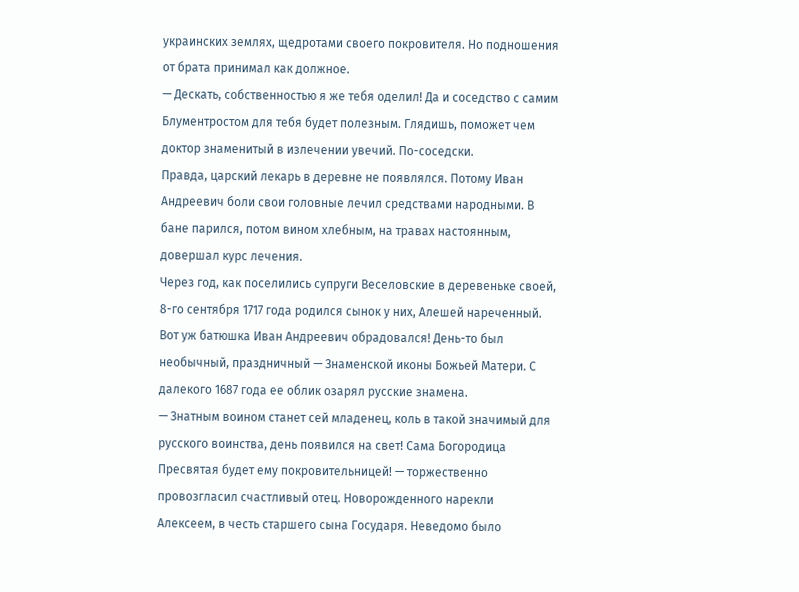украинских землях, щедротами своего покровителя. Но подношения от брата принимал как должное.
— Дескать, собственностью я же тебя оделил! Да и соседство с самим Блументростом для тебя будет полезным. Глядишь, поможет чем доктор знаменитый в излечении увечий. По-соседски.
Правда, царский лекарь в деревне не появлялся. Потому Иван Андреевич боли свои головные лечил средствами народными. В бане парился, потом вином хлебным, на травах настоянным, довершал курс лечения.
Через год, как поселились супруги Веселовские в деревеньке своей, 8-го сентября 1717 года родился сынок у них, Алешей нареченный. Вот уж батюшка Иван Андреевич обрадовался! День-то был необычный, праздничный — Знаменской иконы Божьей Матери. С далекого 1687 года ее облик озарял русские знамена.
— Знатным воином станет сей младенец, коль в такой значимый для русского воинства, день появился на свет! Сама Богородица Пресвятая будет ему покровительницей! — торжественно провозгласил счастливый отец. Новорожденного нарекли Алексеем, в честь старшего сына Государя. Неведомо было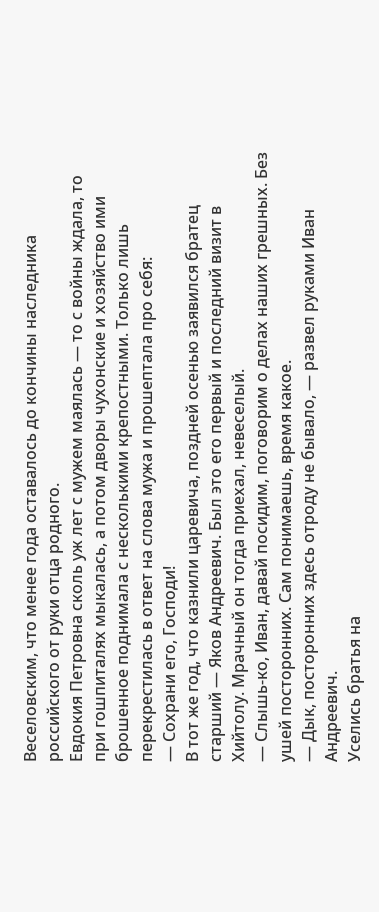Веселовским, что менее года оставалось до кончины наследника российского от руки отца родного.
Евдокия Петровна сколь уж лет с мужем маялась — то с войны ждала, то при гошпиталях мыкалась, а потом дворы чухонские и хозяйство ими брошенное поднимала с несколькими крепостными. Только лишь перекрестилась в ответ на слова мужа и прошептала про себя:
— Сохрани его, Господи!
В тот же год, что казнили царевича, поздней осенью заявился братец старший — Яков Андреевич. Был это его первый и последний визит в Хийтолу. Мрачный он тогда приехал, невеселый.
— Слышь-ко, Иван, давай посидим, поговорим о делах наших грешных. Без ушей посторонних. Сам понимаешь, время какое.
— Дык, посторонних здесь отроду не бывало, — развел руками Иван Андреевич.
Уселись братья на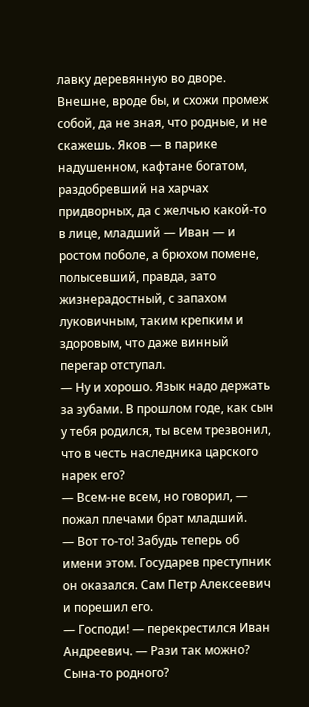лавку деревянную во дворе. Внешне, вроде бы, и схожи промеж собой, да не зная, что родные, и не скажешь. Яков — в парике надушенном, кафтане богатом, раздобревший на харчах придворных, да с желчью какой-то в лице, младший — Иван — и ростом поболе, а брюхом помене, полысевший, правда, зато жизнерадостный, с запахом луковичным, таким крепким и здоровым, что даже винный перегар отступал.
— Ну и хорошо. Язык надо держать за зубами. В прошлом годе, как сын у тебя родился, ты всем трезвонил, что в честь наследника царского нарек его?
— Всем-не всем, но говорил, — пожал плечами брат младший.
— Вот то-то! Забудь теперь об имени этом. Государев преступник он оказался. Сам Петр Алексеевич и порешил его.
— Господи! — перекрестился Иван Андреевич. — Рази так можно? Сына-то родного?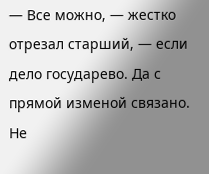— Все можно, — жестко отрезал старший, — если дело государево. Да с прямой изменой связано. Не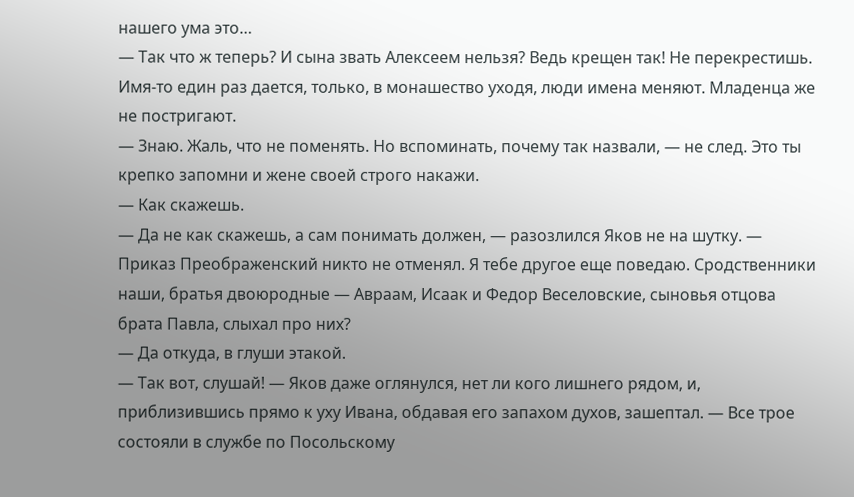нашего ума это…
— Так что ж теперь? И сына звать Алексеем нельзя? Ведь крещен так! Не перекрестишь. Имя-то един раз дается, только, в монашество уходя, люди имена меняют. Младенца же не постригают.
— Знаю. Жаль, что не поменять. Но вспоминать, почему так назвали, — не след. Это ты крепко запомни и жене своей строго накажи.
— Как скажешь.
— Да не как скажешь, а сам понимать должен, — разозлился Яков не на шутку. — Приказ Преображенский никто не отменял. Я тебе другое еще поведаю. Сродственники наши, братья двоюродные — Авраам, Исаак и Федор Веселовские, сыновья отцова брата Павла, слыхал про них?
— Да откуда, в глуши этакой.
— Так вот, слушай! — Яков даже оглянулся, нет ли кого лишнего рядом, и, приблизившись прямо к уху Ивана, обдавая его запахом духов, зашептал. — Все трое состояли в службе по Посольскому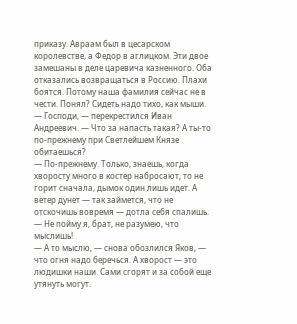приказу. Авраам был в цесарском королевстве, а Федор в аглицком. Эти двое замешаны в деле царевича казненного. Оба отказались возвращаться в Россию. Плахи боятся. Потому наша фамилия сейчас не в чести. Понял? Сидеть надо тихо, как мыши.
— Господи, — перекрестился Иван Андреевич. — Что за напасть такая? А ты-то по-прежнему при Светлейшем Князе обитаешься?
— По-прежнему. Только, знаешь, когда хворосту много в костер набросают, то не горит сначала, дымок один лишь идет. А ветер дунет — так займется, что не отскочишь вовремя — дотла себя спалишь.
— Не пойму я, брат, не разумею, что мыслишь!
— А то мыслю, — снова обозлился Яков, — что огня надо беречься. А хворост — это людишки наши. Сами сгорят и за собой еще утянуть могут.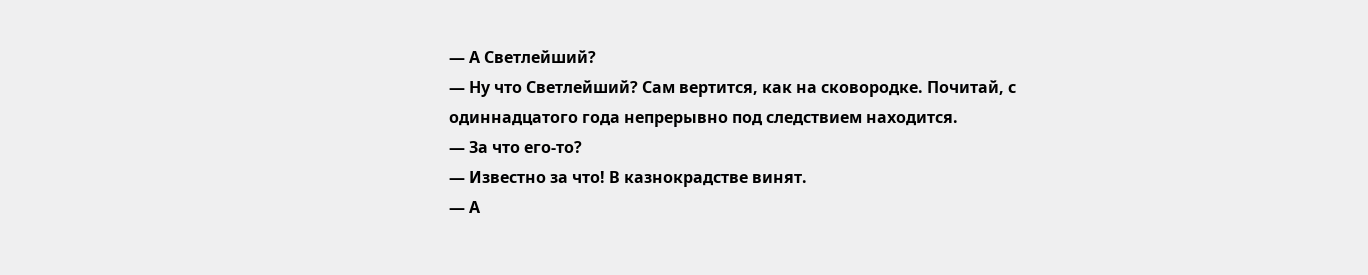— А Светлейший?
— Ну что Светлейший? Сам вертится, как на сковородке. Почитай, с одиннадцатого года непрерывно под следствием находится.
— За что его-то?
— Известно за что! В казнокрадстве винят.
— А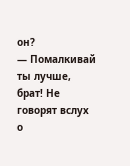он?
— Помалкивай ты лучше, брат! Не говорят вслух о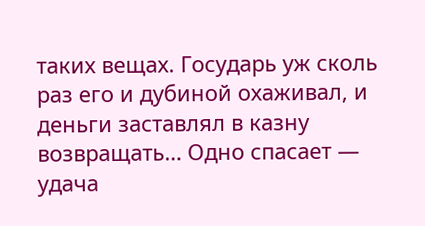таких вещах. Государь уж сколь раз его и дубиной охаживал, и деньги заставлял в казну возвращать… Одно спасает — удача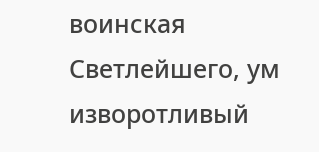воинская Светлейшего, ум изворотливый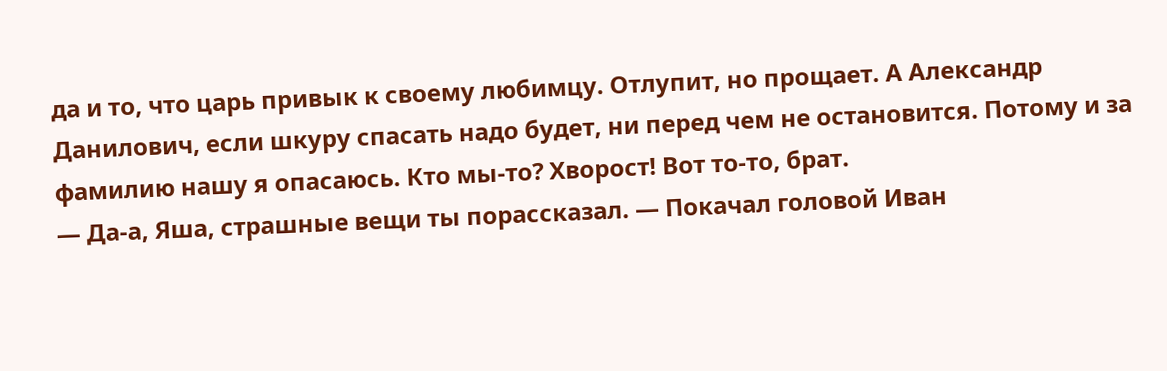да и то, что царь привык к своему любимцу. Отлупит, но прощает. А Александр Данилович, если шкуру спасать надо будет, ни перед чем не остановится. Потому и за фамилию нашу я опасаюсь. Кто мы-то? Хворост! Вот то-то, брат.
— Да-а, Яша, страшные вещи ты порассказал. — Покачал головой Иван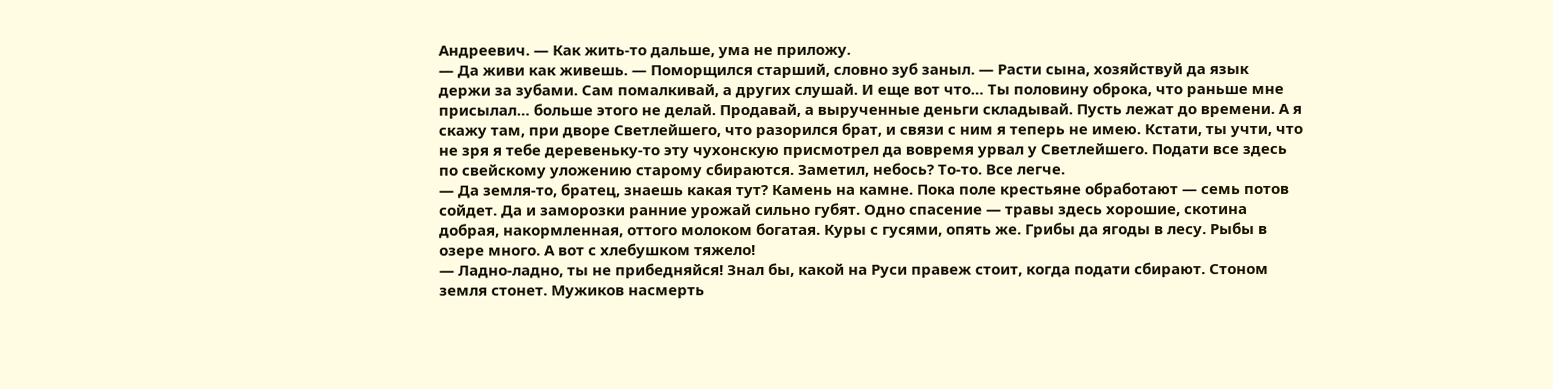Андреевич. — Как жить-то дальше, ума не приложу.
— Да живи как живешь. — Поморщился старший, словно зуб заныл. — Расти сына, хозяйствуй да язык держи за зубами. Сам помалкивай, а других слушай. И еще вот что… Ты половину оброка, что раньше мне присылал… больше этого не делай. Продавай, а вырученные деньги складывай. Пусть лежат до времени. А я скажу там, при дворе Светлейшего, что разорился брат, и связи с ним я теперь не имею. Кстати, ты учти, что не зря я тебе деревеньку-то эту чухонскую присмотрел да вовремя урвал у Светлейшего. Подати все здесь по свейскому уложению старому сбираются. Заметил, небось? То-то. Все легче.
— Да земля-то, братец, знаешь какая тут? Камень на камне. Пока поле крестьяне обработают — семь потов сойдет. Да и заморозки ранние урожай сильно губят. Одно спасение — травы здесь хорошие, скотина добрая, накормленная, оттого молоком богатая. Куры с гусями, опять же. Грибы да ягоды в лесу. Рыбы в озере много. А вот с хлебушком тяжело!
— Ладно-ладно, ты не прибедняйся! Знал бы, какой на Руси правеж стоит, когда подати сбирают. Стоном земля стонет. Мужиков насмерть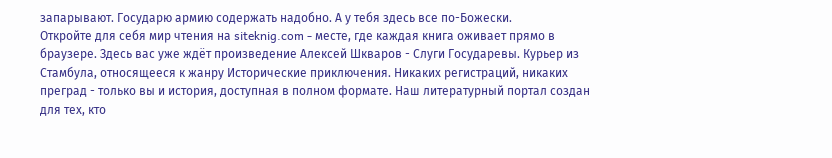запарывают. Государю армию содержать надобно. А у тебя здесь все по-Божески.
Откройте для себя мир чтения на siteknig.com - месте, где каждая книга оживает прямо в браузере. Здесь вас уже ждёт произведение Алексей Шкваров - Слуги Государевы. Курьер из Стамбула, относящееся к жанру Исторические приключения. Никаких регистраций, никаких преград - только вы и история, доступная в полном формате. Наш литературный портал создан для тех, кто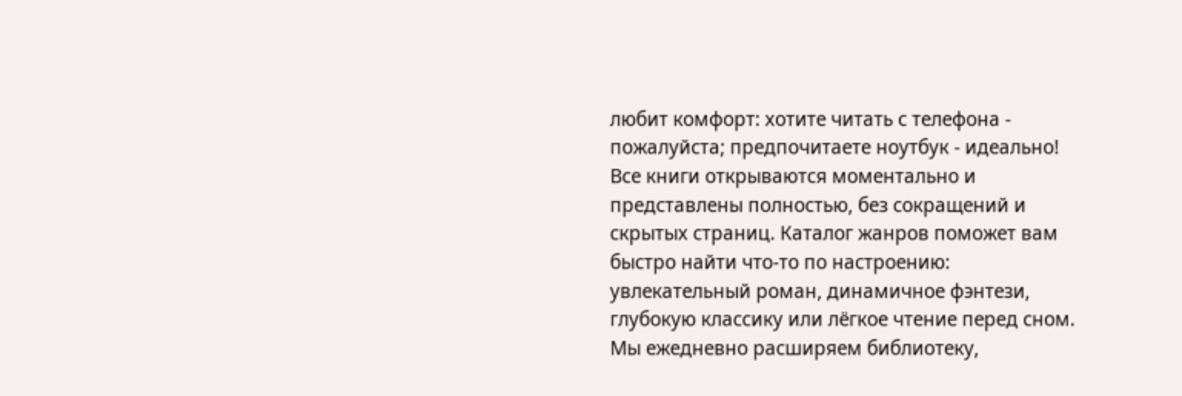любит комфорт: хотите читать с телефона - пожалуйста; предпочитаете ноутбук - идеально! Все книги открываются моментально и представлены полностью, без сокращений и скрытых страниц. Каталог жанров поможет вам быстро найти что-то по настроению: увлекательный роман, динамичное фэнтези, глубокую классику или лёгкое чтение перед сном. Мы ежедневно расширяем библиотеку,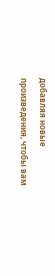добавляя новые произведения, чтобы вам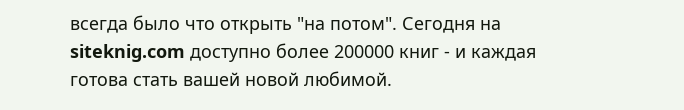всегда было что открыть "на потом". Сегодня на siteknig.com доступно более 200000 книг - и каждая готова стать вашей новой любимой.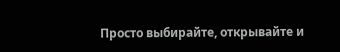Просто выбирайте, открывайте и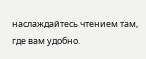наслаждайтесь чтением там, где вам удобно.